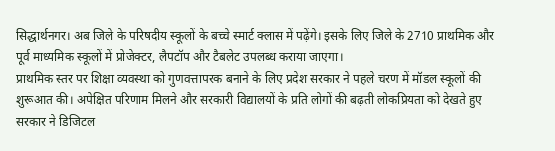सिद्धार्थनगर। अब जिले के परिषदीय स्कूलों के बच्चे स्मार्ट क्लास में पढ़ेंगे। इसके लिए जिले के 2710 प्राथमिक और पूर्व माध्यमिक स्कूलों में प्रोजेक्टर, लैपटॉप और टैबलेट उपलब्ध कराया जाएगा।
प्राथमिक स्तर पर शिक्षा व्यवस्था को गुणवत्तापरक बनाने के लिए प्रदेश सरकार ने पहले चरण में मॉडल स्कूलों की शुरूआत की। अपेक्षित परिणाम मिलने और सरकारी विद्यालयों के प्रति लोगों की बढ़ती लोकप्रियता को देखते हुए सरकार ने डिजिटल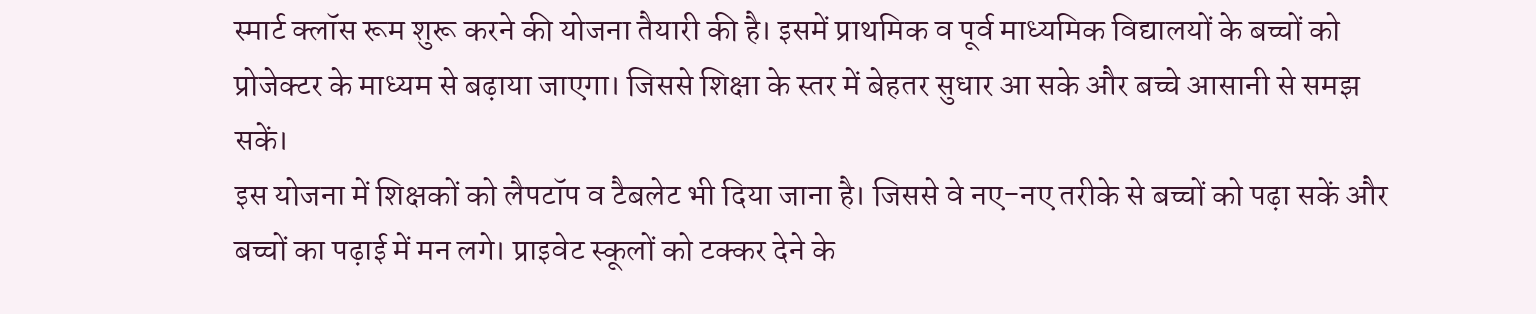स्मार्ट क्लॉस रूम शुरू करने की योजना तैयारी की है। इसमें प्राथमिक व पूर्व माध्यमिक विद्यालयों के बच्चों को प्रोजेक्टर के माध्यम से बढ़ाया जाएगा। जिससे शिक्षा के स्तर में बेहतर सुधार आ सके और बच्चे आसानी से समझ सकें।
इस योजना में शिक्षकों को लैपटॉप व टैबलेट भी दिया जाना है। जिससे वे नए-नए तरीके से बच्चों को पढ़ा सकें और बच्चों का पढ़ाई में मन लगे। प्राइवेट स्कूलों को टक्कर देने के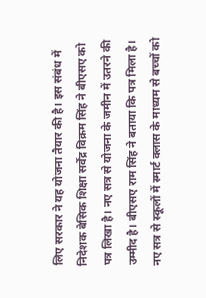लिए सरकार ने यह योजना तैयार की है। इस संबंध में निदेशक बेसिक शिक्षा सर्वेंद्र विक्रम सिंह ने बीएसए को पत्र लिखा है। नए सत्र से योजना के जमीन में उतरने की उम्मीद है। बीएसए राम सिंह ने बताया कि पत्र मिला है। नए सत्र से स्कूलों में स्मार्ट क्लास के माध्यम से बच्चों को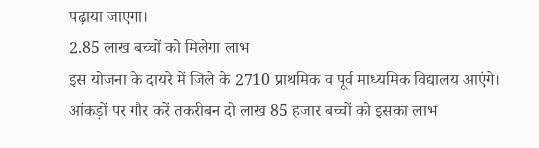पढ़ाया जाएगा।
2.85 लाख बच्चों को मिलेगा लाभ
इस योजना के दायरे में जिले के 2710 प्राथमिक व पूर्व माध्यमिक विद्यालय आएंगे। आंकड़ों पर गौर करें तकरीबन दो लाख 85 हजार बच्चों को इसका लाभ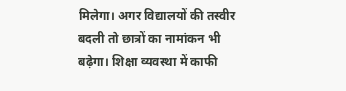मिलेगा। अगर विद्यालयों की तस्वीर बदली तो छात्रों का नामांकन भी बढ़ेगा। शिक्षा व्यवस्था में काफी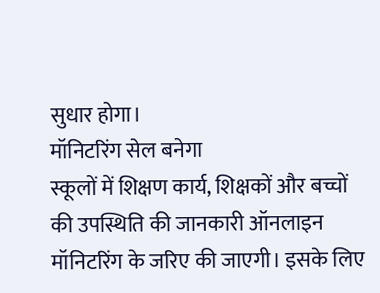सुधार होगा।
मॉनिटरिंग सेल बनेगा
स्कूलों में शिक्षण कार्य, शिक्षकों और बच्चों की उपस्थिति की जानकारी ऑनलाइन मॉनिटरिंग के जरिए की जाएगी। इसके लिए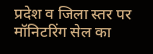प्रदेश व जिला स्तर पर मॉनिटरिंग सेल का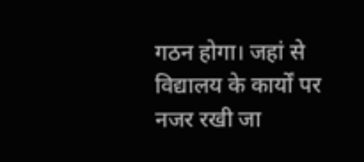गठन होगा। जहां से विद्यालय के कार्यों पर नजर रखी जा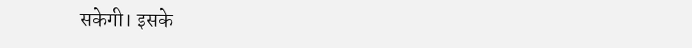सकेगी। इसके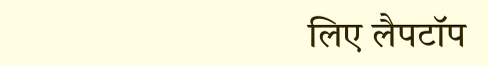लिए लैपटॉप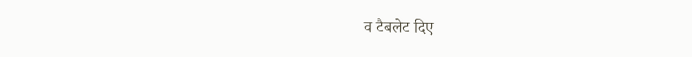व टैबलेट दिए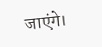जाएंगे।